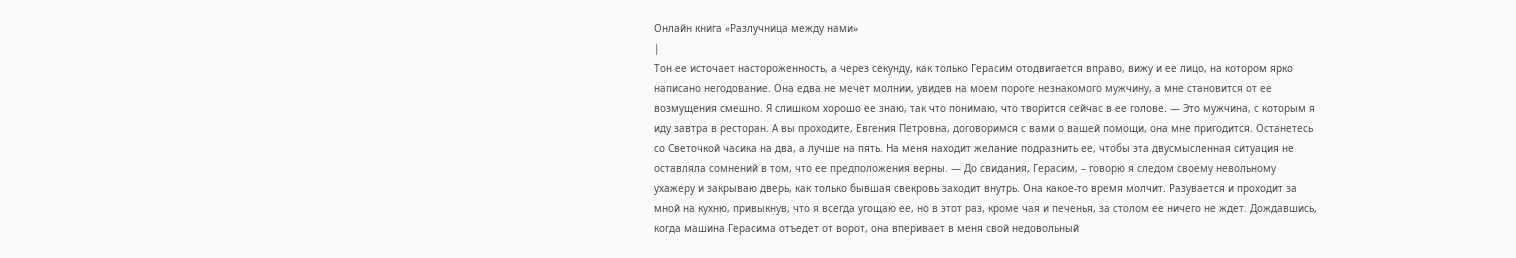Онлайн книга «Разлучница между нами»
|
Тон ее источает настороженность, а через секунду, как только Герасим отодвигается вправо, вижу и ее лицо, на котором ярко написано негодование. Она едва не мечет молнии, увидев на моем пороге незнакомого мужчину, а мне становится от ее возмущения смешно. Я слишком хорошо ее знаю, так что понимаю, что творится сейчас в ее голове. — Это мужчина, с которым я иду завтра в ресторан. А вы проходите, Евгения Петровна, договоримся с вами о вашей помощи, она мне пригодится. Останетесь со Светочкой часика на два, а лучше на пять. На меня находит желание подразнить ее, чтобы эта двусмысленная ситуация не оставляла сомнений в том, что ее предположения верны. — До свидания, Герасим, – говорю я следом своему невольному ухажеру и закрываю дверь, как только бывшая свекровь заходит внутрь. Она какое-то время молчит. Разувается и проходит за мной на кухню, привыкнув, что я всегда угощаю ее, но в этот раз, кроме чая и печенья, за столом ее ничего не ждет. Дождавшись, когда машина Герасима отъедет от ворот, она вперивает в меня свой недовольный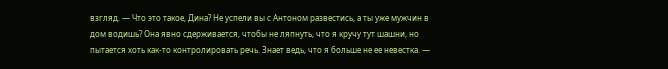взгляд. — Что это такое, Дина? Не успели вы с Антоном развестись, а ты уже мужчин в дом водишь? Она явно сдерживается, чтобы не ляпнуть, что я кручу тут шашни, но пытается хоть как-то контролировать речь. Знает ведь, что я больше не ее невестка. —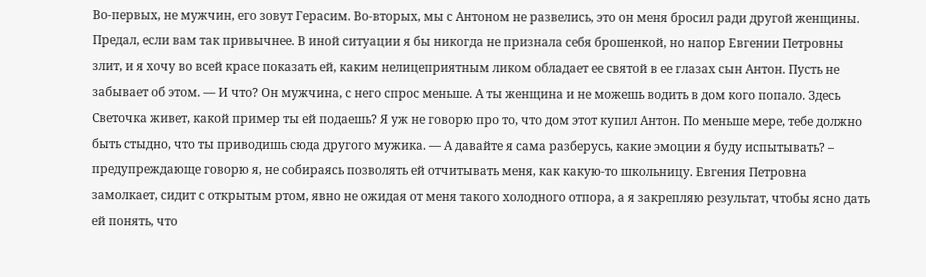Во-первых, не мужчин, его зовут Герасим. Во-вторых, мы с Антоном не развелись, это он меня бросил ради другой женщины. Предал, если вам так привычнее. В иной ситуации я бы никогда не признала себя брошенкой, но напор Евгении Петровны злит, и я хочу во всей красе показать ей, каким нелицеприятным ликом обладает ее святой в ее глазах сын Антон. Пусть не забывает об этом. — И что? Он мужчина, с него спрос меньше. А ты женщина и не можешь водить в дом кого попало. Здесь Светочка живет, какой пример ты ей подаешь? Я уж не говорю про то, что дом этот купил Антон. По меньше мере, тебе должно быть стыдно, что ты приводишь сюда другого мужика. — А давайте я сама разберусь, какие эмоции я буду испытывать? – предупреждающе говорю я, не собираясь позволять ей отчитывать меня, как какую-то школьницу. Евгения Петровна замолкает, сидит с открытым ртом, явно не ожидая от меня такого холодного отпора, а я закрепляю результат, чтобы ясно дать ей понять, что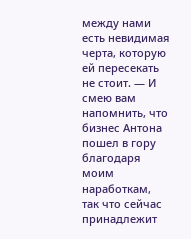между нами есть невидимая черта, которую ей пересекать не стоит. — И смею вам напомнить, что бизнес Антона пошел в гору благодаря моим наработкам, так что сейчас принадлежит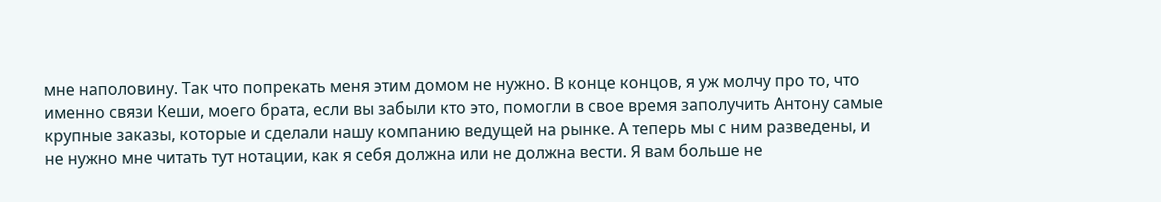мне наполовину. Так что попрекать меня этим домом не нужно. В конце концов, я уж молчу про то, что именно связи Кеши, моего брата, если вы забыли кто это, помогли в свое время заполучить Антону самые крупные заказы, которые и сделали нашу компанию ведущей на рынке. А теперь мы с ним разведены, и не нужно мне читать тут нотации, как я себя должна или не должна вести. Я вам больше не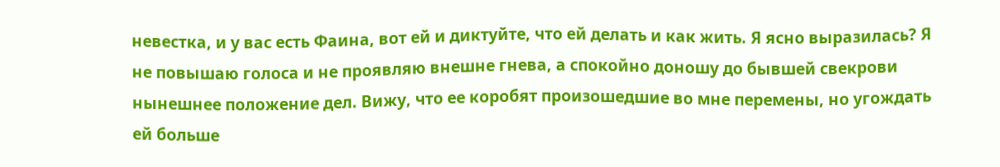невестка, и у вас есть Фаина, вот ей и диктуйте, что ей делать и как жить. Я ясно выразилась? Я не повышаю голоса и не проявляю внешне гнева, а спокойно доношу до бывшей свекрови нынешнее положение дел. Вижу, что ее коробят произошедшие во мне перемены, но угождать ей больше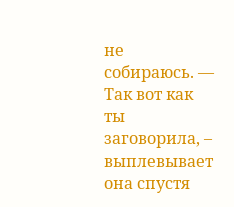не собираюсь. — Так вот как ты заговорила, – выплевывает она спустя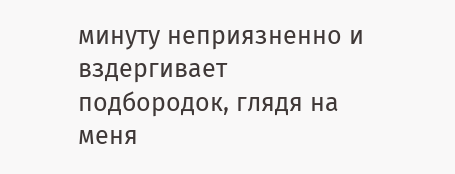минуту неприязненно и вздергивает подбородок, глядя на меня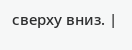сверху вниз. |